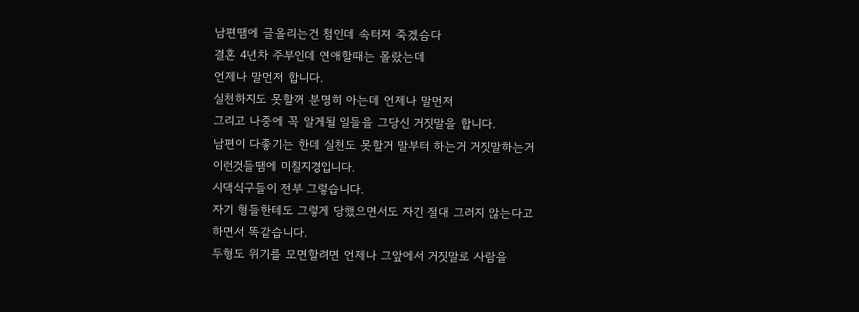남편땜에 글올리는건 첨인데 속터져 죽겠슴다
결혼 4년차 주부인데 연애할때는 몰랐는데
언제나 말먼저 합니다.
실천하지도 못할꺼 분명히 아는데 언제나 말먼저
그리고 나중에 꼭 알게될 일들을 그당신 거짓말을 합니다.
남편이 다좋기는 한데 실천도 못할거 말부터 하는거 거짓말하는거
이런것들땜에 미칠지경입니다.
시댁식구들이 전부 그렇습니다.
자기 형들한테도 그렇게 당했으면서도 자긴 절대 그러지 않는다고
하면서 똑같습니다.
두형도 위기를 모면할려면 언제나 그앞에서 거짓말로 사람을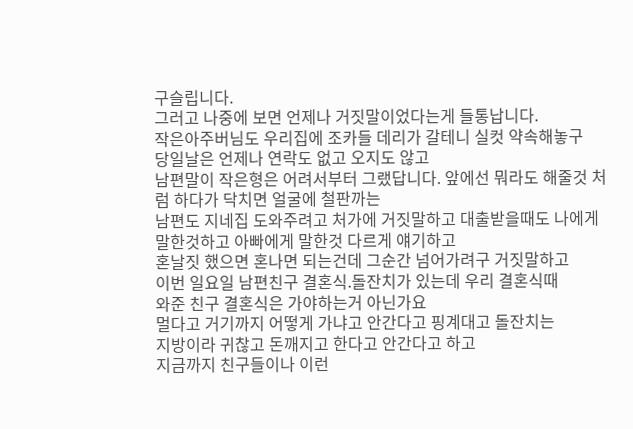구슬립니다.
그러고 나중에 보면 언제나 거짓말이었다는게 들통납니다.
작은아주버님도 우리집에 조카들 데리가 갈테니 실컷 약속해놓구
당일날은 언제나 연락도 없고 오지도 않고
남편말이 작은형은 어려서부터 그랬답니다. 앞에선 뭐라도 해줄것 처럼 하다가 닥치면 얼굴에 철판까는
남편도 지네집 도와주려고 처가에 거짓말하고 대출받을때도 나에게
말한것하고 아빠에게 말한것 다르게 얘기하고
혼날짓 했으면 혼나면 되는건데 그순간 넘어가려구 거짓말하고
이번 일요일 남편친구 결혼식.돌잔치가 있는데 우리 결혼식때
와준 친구 결혼식은 가야하는거 아닌가요
멀다고 거기까지 어떻게 가냐고 안간다고 핑계대고 돌잔치는
지방이라 귀찮고 돈깨지고 한다고 안간다고 하고
지금까지 친구들이나 이런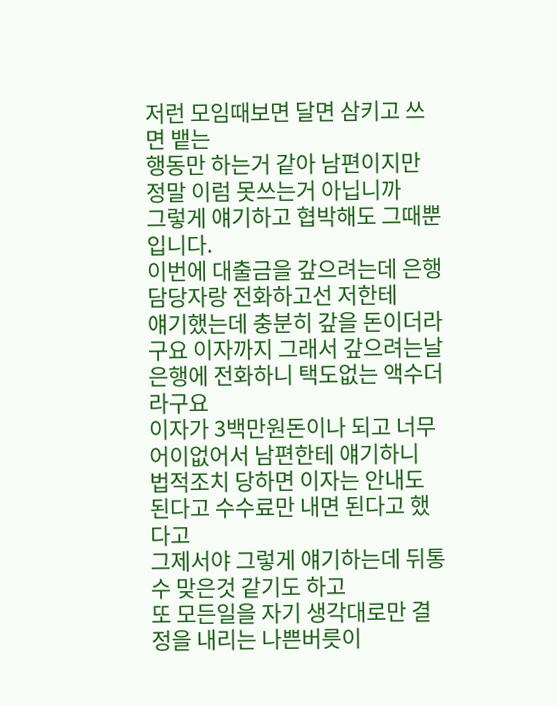저런 모임때보면 달면 삼키고 쓰면 뱉는
행동만 하는거 같아 남편이지만 정말 이럼 못쓰는거 아닙니까
그렇게 얘기하고 협박해도 그때뿐입니다.
이번에 대출금을 갚으려는데 은행 담당자랑 전화하고선 저한테
얘기했는데 충분히 갚을 돈이더라구요 이자까지 그래서 갚으려는날
은행에 전화하니 택도없는 액수더라구요
이자가 3백만원돈이나 되고 너무 어이없어서 남편한테 얘기하니
법적조치 당하면 이자는 안내도 된다고 수수료만 내면 된다고 했다고
그제서야 그렇게 얘기하는데 뒤통수 맞은것 같기도 하고
또 모든일을 자기 생각대로만 결정을 내리는 나쁜버릇이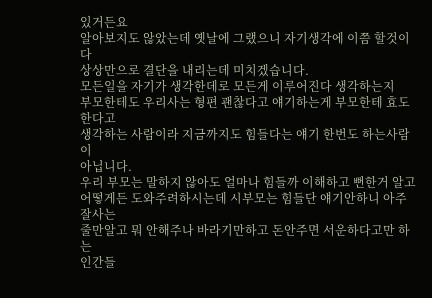있거든요
알아보지도 않았는데 옛날에 그랬으니 자기생각에 이쯤 할것이다
상상만으로 결단을 내리는데 미치겠습니다.
모든일을 자기가 생각한데로 모든게 이루어진다 생각하는지
부모한테도 우리사는 형편 괜찮다고 얘기하는게 부모한테 효도한다고
생각하는 사람이라 지금까지도 힘들다는 얘기 한번도 하는사람이
아닙니다.
우리 부모는 말하지 않아도 얼마나 힘들까 이해하고 뻔한거 알고
어떻게든 도와주려하시는데 시부모는 힘들단 얘기안하니 아주 잘사는
줄만알고 뭐 안해주나 바라기만하고 돈안주면 서운하다고만 하는
인간들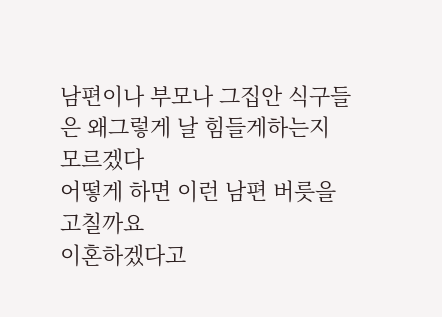남편이나 부모나 그집안 식구들은 왜그렇게 날 힘들게하는지 모르겠다
어떻게 하면 이런 남편 버릇을 고칠까요
이혼하겠다고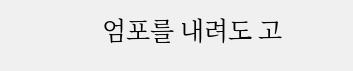엄포를 내려도 고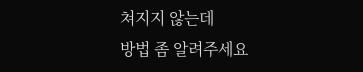쳐지지 않는데
방법 좀 알려주세요